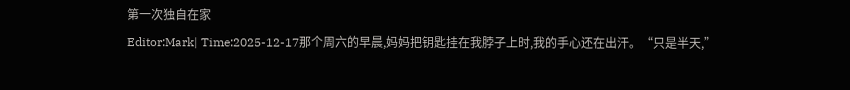第一次独自在家
Editor:Mark| Time:2025-12-17那个周六的早晨,妈妈把钥匙挂在我脖子上时,我的手心还在出汗。“只是半天,”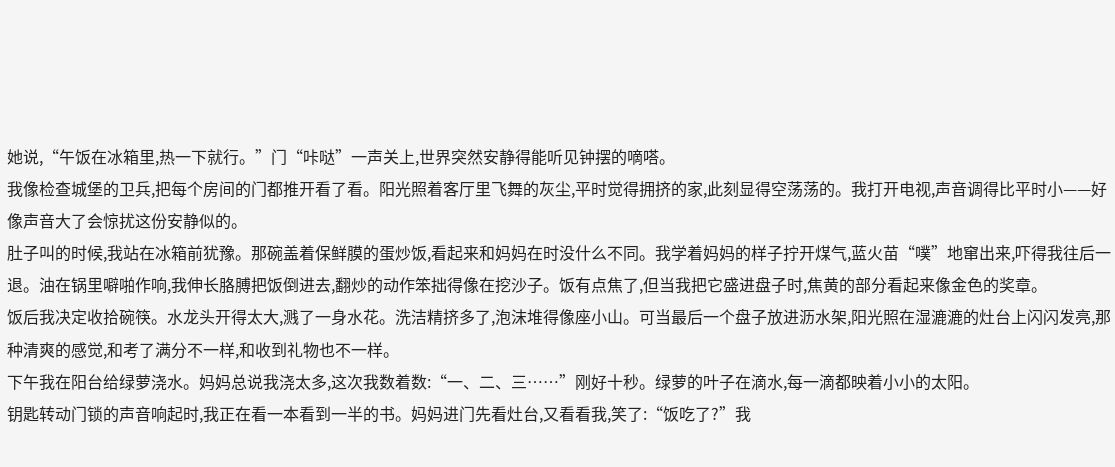她说,“午饭在冰箱里,热一下就行。”门“咔哒”一声关上,世界突然安静得能听见钟摆的嘀嗒。
我像检查城堡的卫兵,把每个房间的门都推开看了看。阳光照着客厅里飞舞的灰尘,平时觉得拥挤的家,此刻显得空荡荡的。我打开电视,声音调得比平时小——好像声音大了会惊扰这份安静似的。
肚子叫的时候,我站在冰箱前犹豫。那碗盖着保鲜膜的蛋炒饭,看起来和妈妈在时没什么不同。我学着妈妈的样子拧开煤气,蓝火苗“噗”地窜出来,吓得我往后一退。油在锅里噼啪作响,我伸长胳膊把饭倒进去,翻炒的动作笨拙得像在挖沙子。饭有点焦了,但当我把它盛进盘子时,焦黄的部分看起来像金色的奖章。
饭后我决定收拾碗筷。水龙头开得太大,溅了一身水花。洗洁精挤多了,泡沫堆得像座小山。可当最后一个盘子放进沥水架,阳光照在湿漉漉的灶台上闪闪发亮,那种清爽的感觉,和考了满分不一样,和收到礼物也不一样。
下午我在阳台给绿萝浇水。妈妈总说我浇太多,这次我数着数:“一、二、三……”刚好十秒。绿萝的叶子在滴水,每一滴都映着小小的太阳。
钥匙转动门锁的声音响起时,我正在看一本看到一半的书。妈妈进门先看灶台,又看看我,笑了:“饭吃了?”我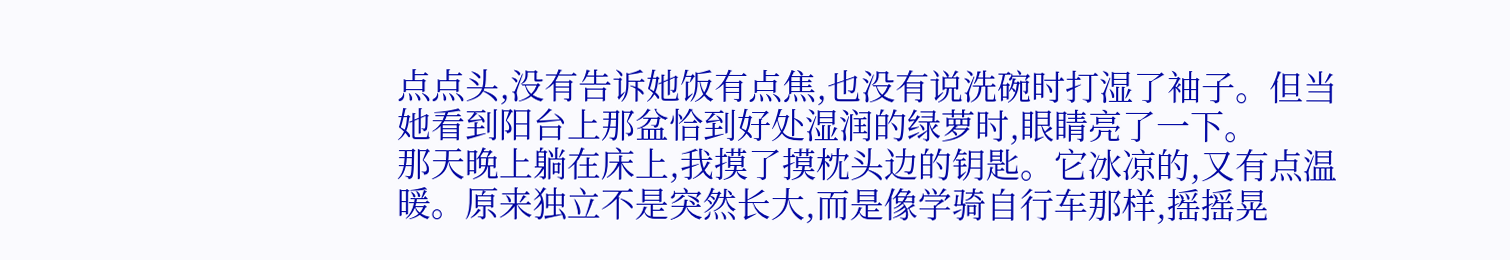点点头,没有告诉她饭有点焦,也没有说洗碗时打湿了袖子。但当她看到阳台上那盆恰到好处湿润的绿萝时,眼睛亮了一下。
那天晚上躺在床上,我摸了摸枕头边的钥匙。它冰凉的,又有点温暖。原来独立不是突然长大,而是像学骑自行车那样,摇摇晃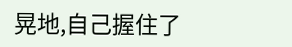晃地,自己握住了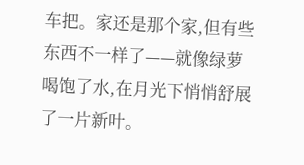车把。家还是那个家,但有些东西不一样了——就像绿萝喝饱了水,在月光下悄悄舒展了一片新叶。